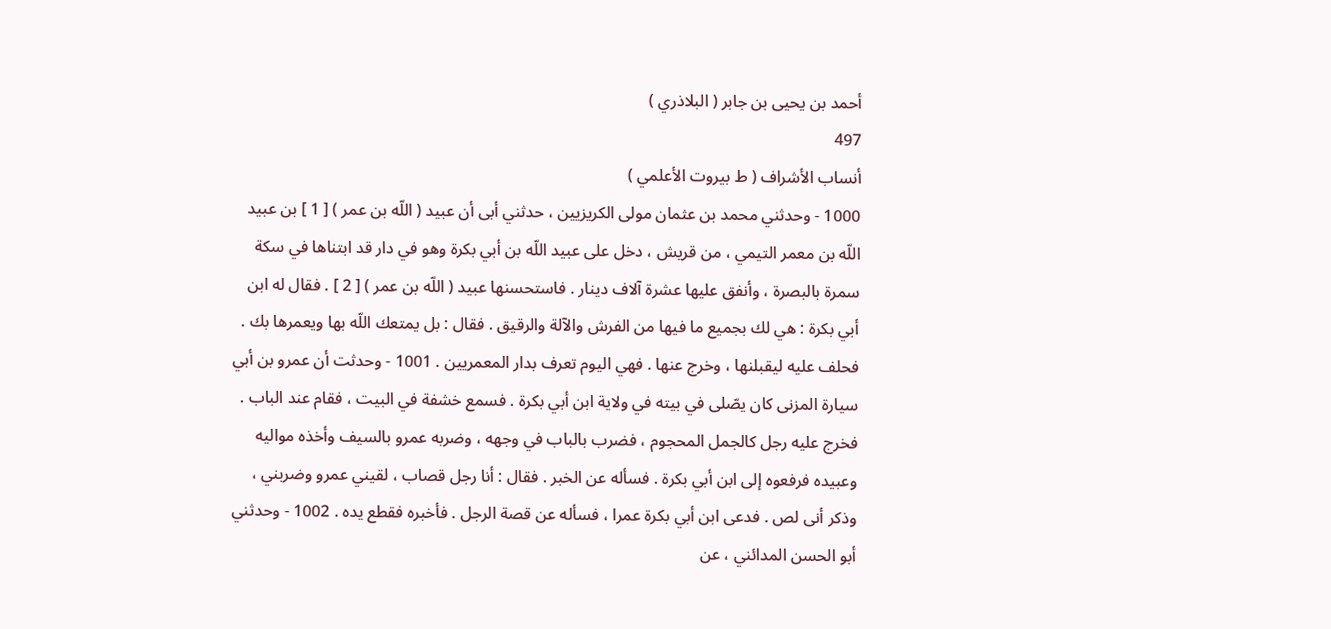أحمد بن يحيى بن جابر ( البلاذري )
497
أنساب الأشراف ( ط بيروت الأعلمي )
1000 - وحدثني محمد بن عثمان مولى الكريزيين ، حدثني أبى أن عبيد ( اللّه بن عمر ) [ 1 ] بن عبيد اللّه بن معمر التيمي ، من قريش ، دخل على عبيد اللّه بن أبي بكرة وهو في دار قد ابتناها في سكة سمرة بالبصرة ، وأنفق عليها عشرة آلاف دينار . فاستحسنها عبيد ( اللّه بن عمر ) [ 2 ] . فقال له ابن أبي بكرة : هي لك بجميع ما فيها من الفرش والآلة والرقيق . فقال : بل يمتعك اللّه بها ويعمرها بك . فحلف عليه ليقبلنها ، وخرج عنها . فهي اليوم تعرف بدار المعمريين . 1001 - وحدثت أن عمرو بن أبي سيارة المزنى كان يصّلى في بيته في ولاية ابن أبي بكرة . فسمع خشفة في البيت ، فقام عند الباب . فخرج عليه رجل كالجمل المحجوم ، فضرب بالباب في وجهه ، وضربه عمرو بالسيف وأخذه مواليه وعبيده فرفعوه إلى ابن أبي بكرة . فسأله عن الخبر . فقال : أنا رجل قصاب ، لقيني عمرو وضربني ، وذكر أنى لص . فدعى ابن أبي بكرة عمرا ، فسأله عن قصة الرجل . فأخبره فقطع يده . 1002 - وحدثني أبو الحسن المدائني ، عن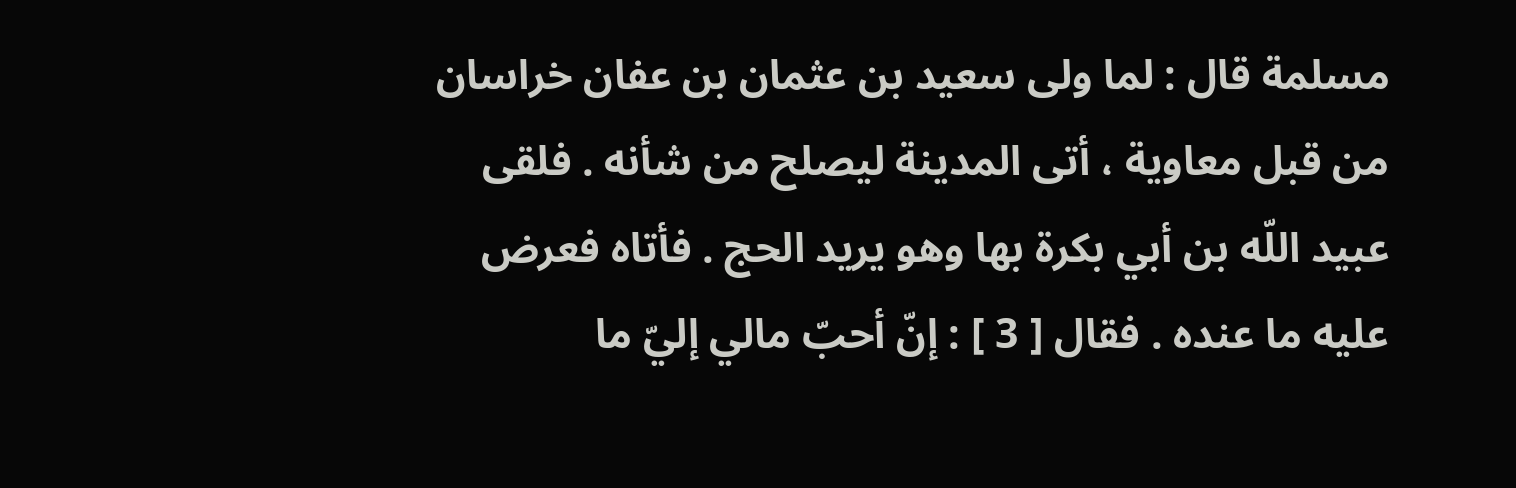مسلمة قال : لما ولى سعيد بن عثمان بن عفان خراسان من قبل معاوية ، أتى المدينة ليصلح من شأنه . فلقى عبيد اللّه بن أبي بكرة بها وهو يريد الحج . فأتاه فعرض عليه ما عنده . فقال [ 3 ] : إنّ أحبّ مالي إليّ ما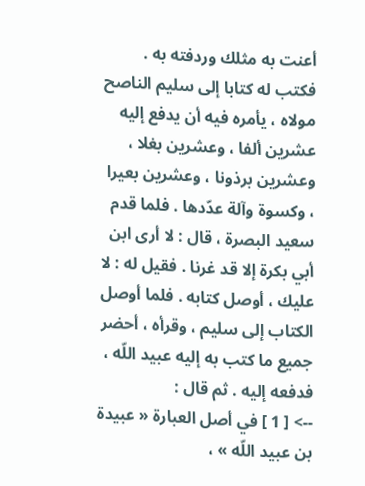أعنت به مثلك وردفته به . فكتب له كتابا إلى سليم الناصح مولاه ، يأمره فيه أن يدفع إليه عشرين ألفا ، وعشرين بغلا ، وعشرين برذونا ، وعشرين بعيرا ، وكسوة وآلة عدّدها . فلما قدم سعيد البصرة ، قال : لا أرى ابن أبي بكرة إلا قد غرنا . فقيل له : لا عليك ، أوصل كتابه . فلما أوصل الكتاب إلى سليم ، وقرأه ، أحضر جميع ما كتب به إليه عبيد اللّه ، فدفعه إليه . ثم قال :
--> [ 1 ] في أصل العبارة « عبيدة بن عبيد اللّه » ،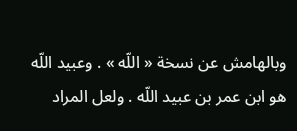وبالهامش عن نسخة « اللّه » . وعبيد اللّه هو ابن عمر بن عبيد اللّه . ولعل المراد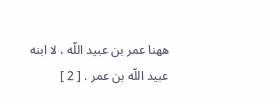ههنا عمر بن عبيد اللّه ، لا ابنه عبيد اللّه بن عمر . [ 2 ]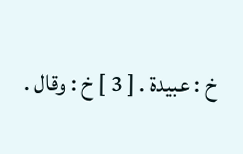خ : عبيدة . [ 3 ] خ : وقال .